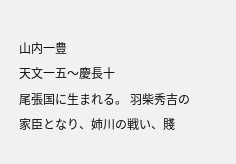山内一豊
天文一五〜慶長十
尾張国に生まれる。 羽柴秀吉の家臣となり、姉川の戦い、賤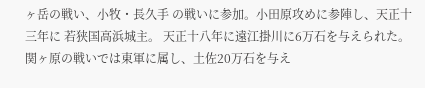ヶ岳の戦い、小牧・長久手 の戦いに参加。小田原攻めに参陣し、天正十三年に 若狭国高浜城主。 天正十八年に遠江掛川に6万石を与えられた。関ヶ原の戦いでは東軍に属し、土佐20万石を与え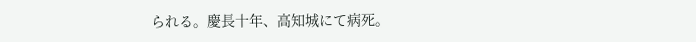られる。慶長十年、高知城にて病死。